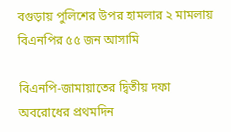বগুড়ায় পুলিশের উপর হামলার ২ মামলায় বিএনপির ৫৫ জন আসামি

বিএনপি-জামায়াতের দ্বিতীয় দফা অবরোধের প্রথমদিন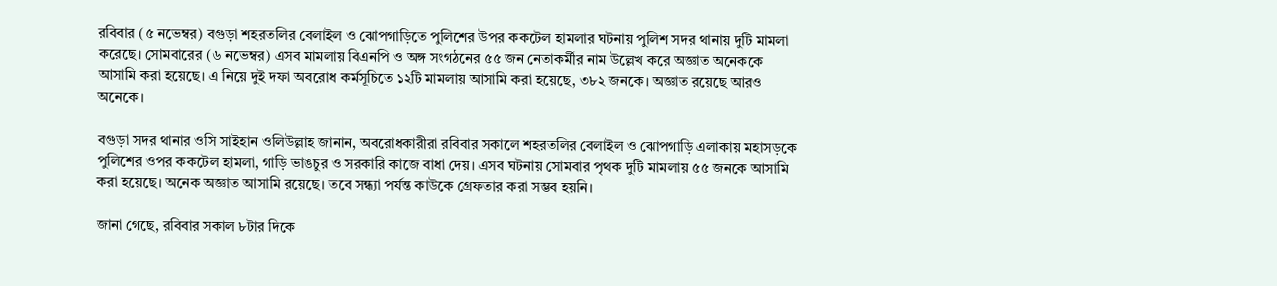রবিবার (৫ নভেম্বর) বগুড়া শহরতলির বেলাইল ও ঝোপগাড়িতে পুলিশের উপর ককটেল হামলার ঘটনায় পুলিশ সদর থানায় দুটি মামলা করেছে। সোমবারের (৬ নভেম্বর) এসব মামলায় বিএনপি ও অঙ্গ সংগঠনের ৫৫ জন নেতাকর্মীর নাম উল্লেখ করে অজ্ঞাত অনেককে আসামি করা হয়েছে। এ নিয়ে দুই দফা অবরোধ কর্মসূচিতে ১২টি মামলায় আসামি করা হয়েছে, ৩৮২ জনকে। অজ্ঞাত রয়েছে আরও অনেকে।

বগুড়া সদর থানার ওসি সাইহান ওলিউল্লাহ জানান, অবরোধকারীরা রবিবার সকালে শহরতলির বেলাইল ও ঝোপগাড়ি এলাকায় মহাসড়কে পুলিশের ওপর ককটেল হামলা, গাড়ি ভাঙচুর ও সরকারি কাজে বাধা দেয়। এসব ঘটনায় সোমবার পৃথক দুটি মামলায় ৫৫ জনকে আসামি করা হয়েছে। অনেক অজ্ঞাত আসামি রয়েছে। তবে সন্ধ্যা পর্যন্ত কাউকে গ্রেফতার করা সম্ভব হয়নি।

জানা গেছে, রবিবার সকাল ৮টার দিকে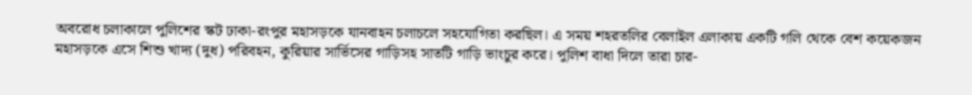অবরোধ চলাকালে পুলিশের স্কট ঢাকা-রংপুর মহাসড়কে যানবাহন চলাচলে সহযোগিতা করছিল। এ সময় শহরতলির বেলাইল এলাকায় একটি গলি থেকে বেশ কয়েকজন মহাসড়কে এসে শিশু খাদ্য (দুধ) পরিবহন, কুরিয়ার সার্ভিসের গাড়িসহ সাতটি গাড়ি ভাংচুর করে। পুলিশ বাধা দিলে তারা চার-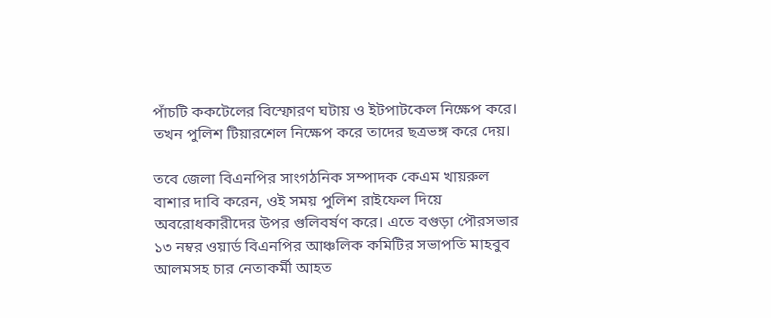পাঁচটি ককটেলের বিস্ফোরণ ঘটায় ও ইটপাটকেল নিক্ষেপ করে। তখন পুলিশ টিয়ারশেল নিক্ষেপ করে তাদের ছত্রভঙ্গ করে দেয়।

তবে জেলা বিএনপির সাংগঠনিক সম্পাদক কেএম খায়রুল বাশার দাবি করেন, ওই সময় পুলিশ রাইফেল দিয়ে অবরোধকারীদের উপর গুলিবর্ষণ করে। এতে বগুড়া পৌরসভার ১৩ নম্বর ওয়ার্ড বিএনপির আঞ্চলিক কমিটির সভাপতি মাহবুব আলমসহ চার নেতাকর্মী আহত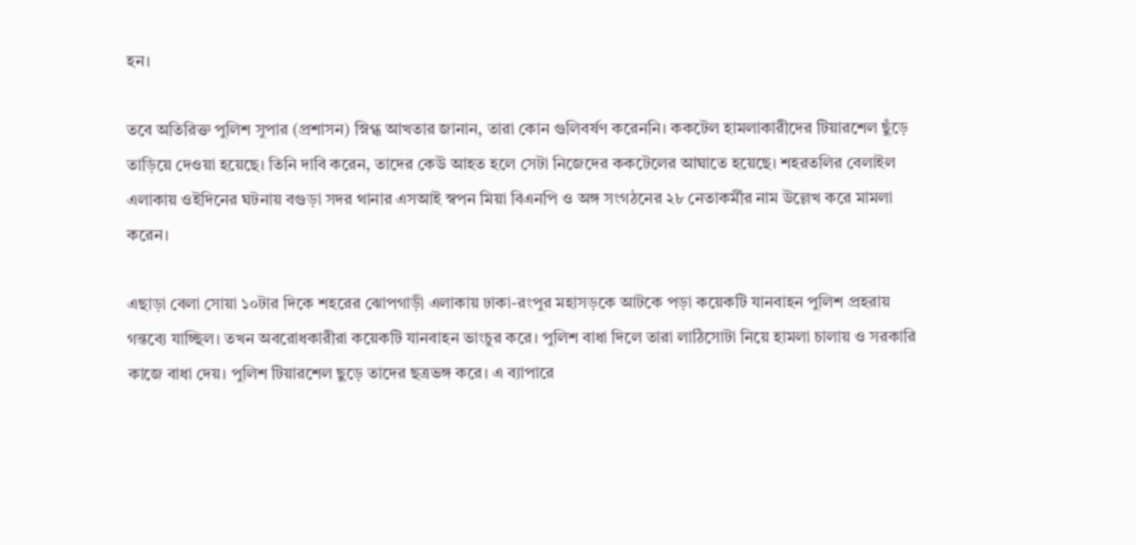হন।

তবে অতিরিক্ত পুলিশ সুপার (প্রশাসন) স্নিগ্ধ আখতার জানান, তারা কোন গুলিবর্ষণ করেননি। ককটেল হামলাকারীদের টিয়ারশেল ছুঁড়ে তাড়িয়ে দেওয়া হয়েছে। তিনি দাবি করেন, তাদের কেউ আহত হলে সেটা নিজেদের ককটেলের আঘাতে হয়েছে। শহরতলির বেলাইল এলাকায় ওইদিনের ঘটনায় বগুড়া সদর থানার এসআই স্বপন মিয়া বিএনপি ও অঙ্গ সংগঠনের ২৮ নেতাকর্মীর নাম উল্লেখ করে মামলা করেন।

এছাড়া বেলা সোয়া ১০টার দিকে শহরের ঝোপগাড়ী এলাকায় ঢাকা-রংপুর মহাসড়কে আটকে পড়া কয়েকটি যানবাহন পুলিশ প্রহরায় গন্তব্যে যাচ্ছিল। তখন অবরোধকারীরা কয়েকটি যানবাহন ভাংচুর করে। পুলিশ বাধা দিলে তারা লাঠিসোটা নিয়ে হামলা চালায় ও সরকারি কাজে বাধা দেয়। পুলিশ টিয়ারশেল ছুড়ে তাদের ছত্রভঙ্গ করে। এ ব্যাপারে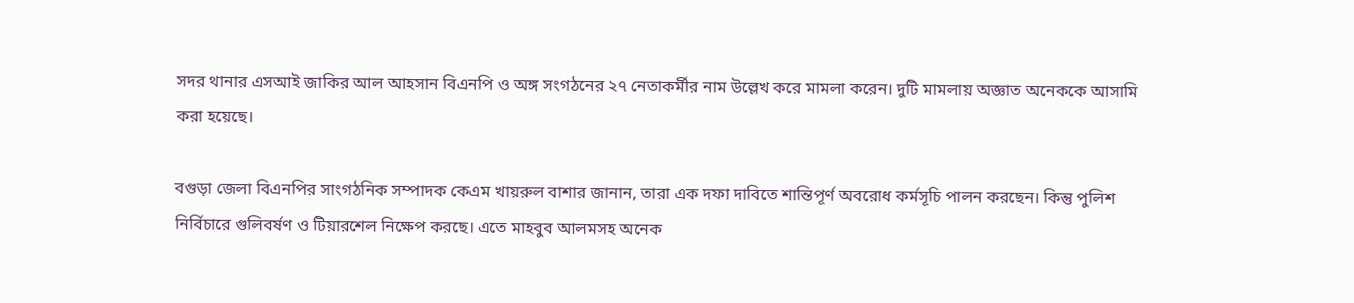সদর থানার এসআই জাকির আল আহসান বিএনপি ও অঙ্গ সংগঠনের ২৭ নেতাকর্মীর নাম উল্লেখ করে মামলা করেন। দুটি মামলায় অজ্ঞাত অনেককে আসামি করা হয়েছে।

বগুড়া জেলা বিএনপির সাংগঠনিক সম্পাদক কেএম খায়রুল বাশার জানান, তারা এক দফা দাবিতে শান্তিপূর্ণ অবরোধ কর্মসূচি পালন করছেন। কিন্তু পুলিশ নির্বিচারে গুলিবর্ষণ ও টিয়ারশেল নিক্ষেপ করছে। এতে মাহবুব আলমসহ অনেক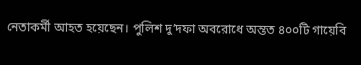নেতাকর্মী আহত হয়েছেন। পুলিশ দু’দফা অবরোধে অন্তত ৪০০টি গায়েবি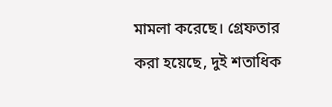মামলা করেছে। গ্রেফতার করা হয়েছে, দুই শতাধিক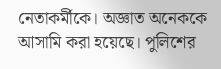নেতাকর্মীকে। অজ্ঞাত অনেককে আসামি করা হয়েছে। পুলিশের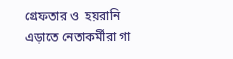গ্রেফতার ও  হয়রানি এড়াতে নেতাকর্মীরা গা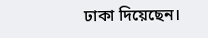ঢাকা দিয়েছেন।